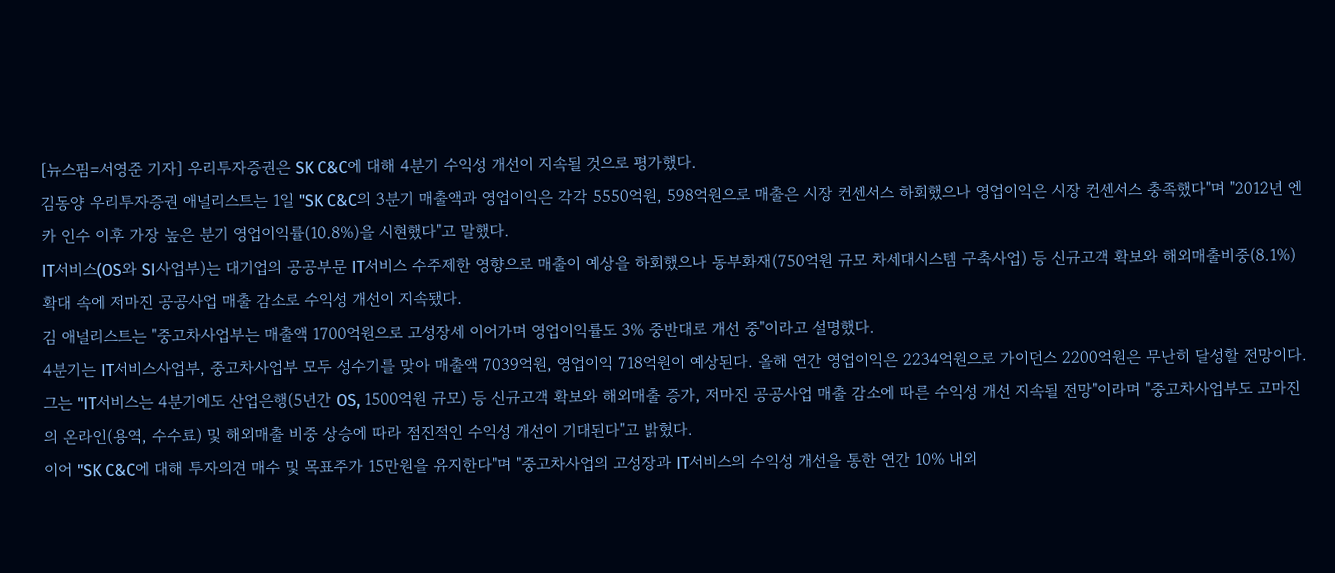[뉴스핌=서영준 기자] 우리투자증권은 SK C&C에 대해 4분기 수익성 개선이 지속될 것으로 평가했다.
김동양 우리투자증권 애널리스트는 1일 "SK C&C의 3분기 매출액과 영업이익은 각각 5550억원, 598억원으로 매출은 시장 컨센서스 하회했으나 영업이익은 시장 컨센서스 충족했다"며 "2012년 엔카 인수 이후 가장 높은 분기 영업이익률(10.8%)을 시현했다"고 말했다.
IT서비스(OS와 SI사업부)는 대기업의 공공부문 IT서비스 수주제한 영향으로 매출이 예상을 하회했으나 동부화재(750억원 규모 차세대시스템 구축사업) 등 신규고객 확보와 해외매출비중(8.1%) 확대 속에 저마진 공공사업 매출 감소로 수익성 개선이 지속됐다.
김 애널리스트는 "중고차사업부는 매출액 1700억원으로 고성장세 이어가며 영업이익률도 3% 중반대로 개선 중"이라고 설명했다.
4분기는 IT서비스사업부, 중고차사업부 모두 성수기를 맞아 매출액 7039억원, 영업이익 718억원이 예상된다. 올해 연간 영업이익은 2234억원으로 가이던스 2200억원은 무난히 달성할 전망이다.
그는 "IT서비스는 4분기에도 산업은행(5년간 OS, 1500억원 규모) 등 신규고객 확보와 해외매출 증가, 저마진 공공사업 매출 감소에 따른 수익성 개선 지속될 전망"이라며 "중고차사업부도 고마진의 온라인(용역, 수수료) 및 해외매출 비중 상승에 따라 점진적인 수익성 개선이 기대된다"고 밝혔다.
이어 "SK C&C에 대해 투자의견 매수 및 목표주가 15만원을 유지한다"며 "중고차사업의 고성장과 IT서비스의 수익성 개선을 통한 연간 10% 내외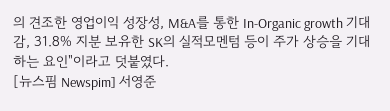의 견조한 영업이익 성장성, M&A를 통한 In-Organic growth 기대감, 31.8% 지분 보유한 SK의 실적모멘텀 등이 주가 상승을 기대하는 요인"이라고 덧붙였다.
[뉴스핌 Newspim] 서영준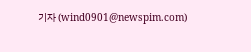기자 (wind0901@newspim.com)